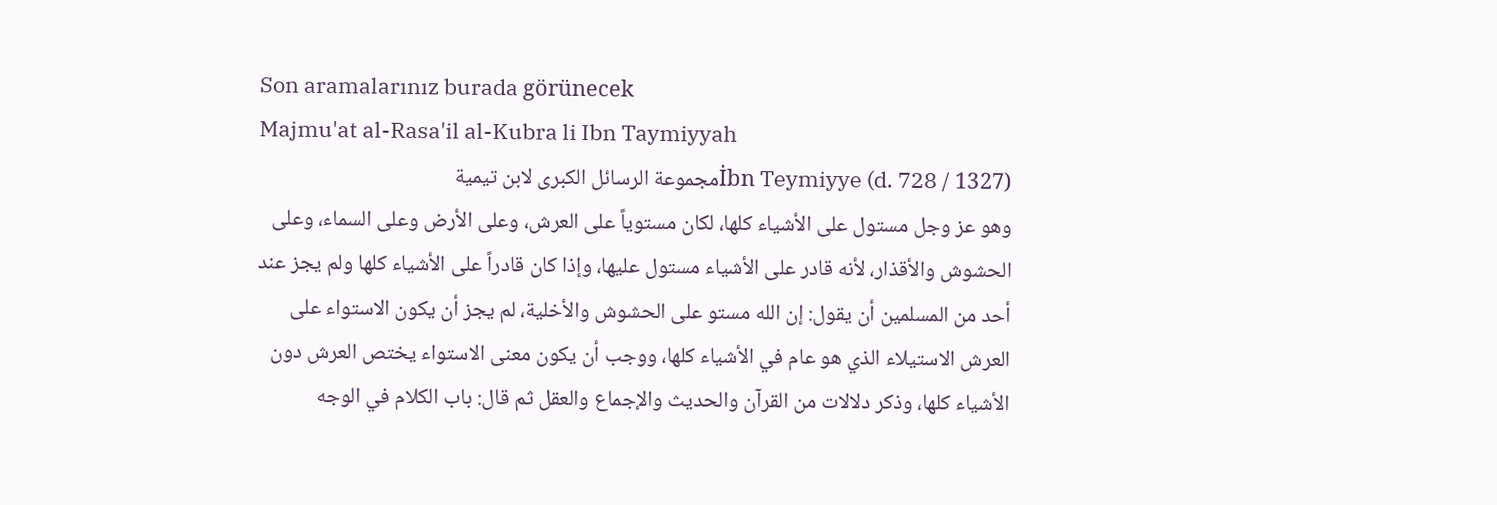Son aramalarınız burada görünecek
Majmu'at al-Rasa'il al-Kubra li Ibn Taymiyyah
İbn Teymiyye (d. 728 / 1327)مجموعة الرسائل الكبرى لابن تيمية
وهو عز وجل مستول على الأشياء كلها، لكان مستوياً على العرش، وعلى الأرض وعلى السماء، وعلى الحشوش والأقذار، لأنه قادر على الأشياء مستول عليها، وإذا كان قادراً على الأشياء كلها ولم يجز عند أحد من المسلمين أن يقول: إن الله مستو على الحشوش والأخلية، لم يجز أن يكون الاستواء على العرش الاستيلاء الذي هو عام في الأشياء كلها، ووجب أن يكون معنى الاستواء يختص العرش دون الأشياء كلها، وذكر دلالات من القرآن والحديث والإجماع والعقل ثم قال: باب الكلام في الوجه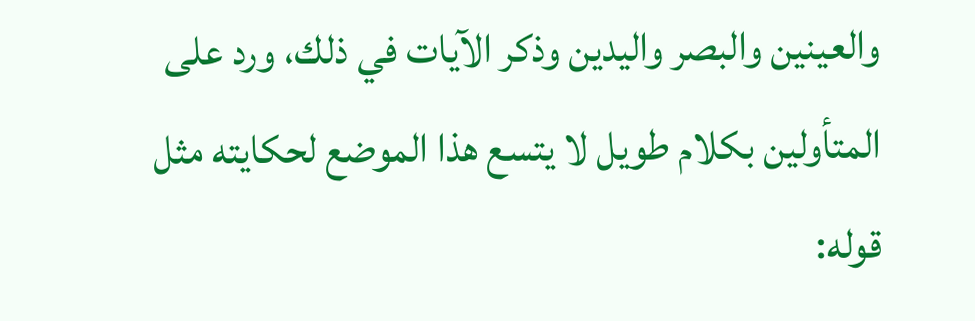والعينين والبصر واليدين وذكر الآيات في ذلك، ورد على المتأولين بكلام طويل لا يتسع هذا الموضع لحكايته مثل قوله: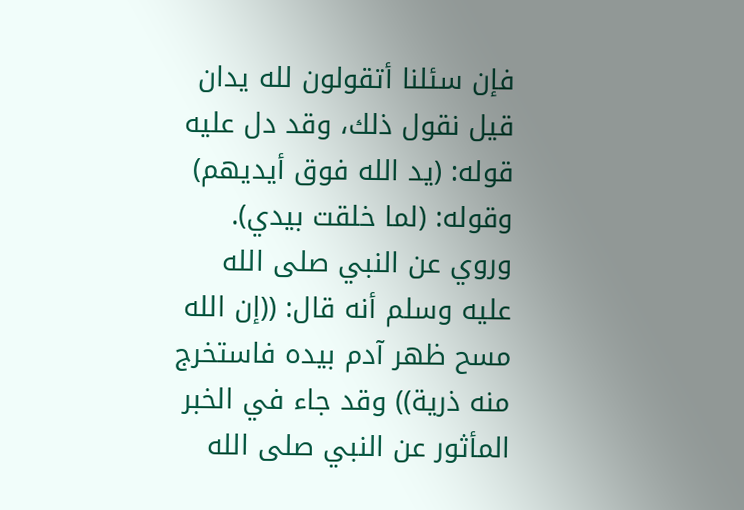فإن سئلنا أتقولون لله يدان قيل نقول ذلك، وقد دل عليه قوله: (يد الله فوق أيديهم) وقوله: (لما خلقت بيدي).
وروي عن النبي صلى الله عليه وسلم أنه قال: ((إن الله مسح ظهر آدم بيده فاستخرج منه ذرية)) وقد جاء في الخبر المأثور عن النبي صلى الله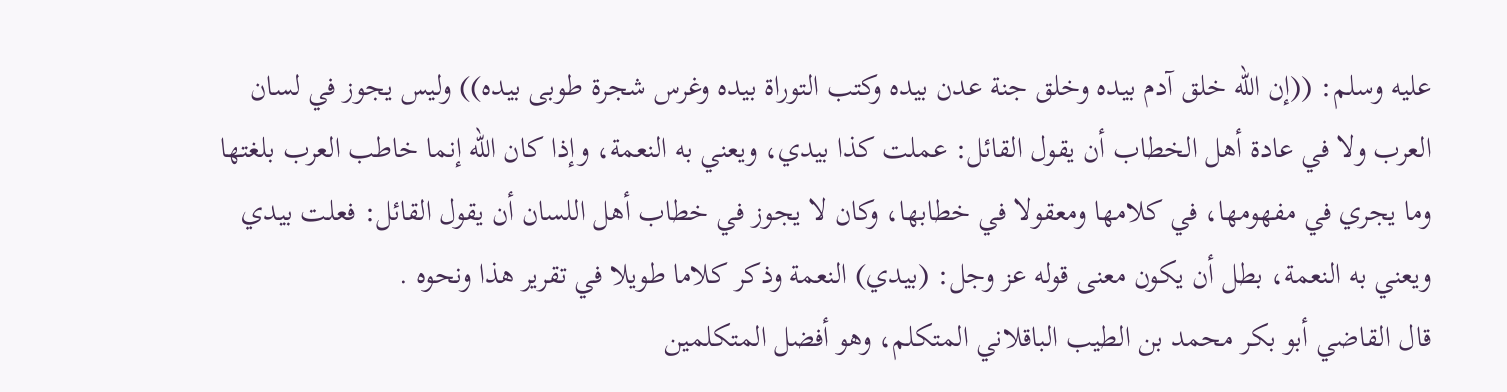عليه وسلم: ((إن الله خلق آدم بيده وخلق جنة عدن بيده وكتب التوراة بيده وغرس شجرة طوبى بيده)) وليس يجوز في لسان العرب ولا في عادة أهل الخطاب أن يقول القائل: عملت كذا بيدي، ويعني به النعمة، وإذا كان الله إنما خاطب العرب بلغتها وما يجري في مفهومها، في كلامها ومعقولا في خطابها، وكان لا يجوز في خطاب أهل اللسان أن يقول القائل: فعلت بيدي ويعني به النعمة، بطل أن يكون معنى قوله عز وجل: (بيدي) النعمة وذكر كلاما طويلا في تقرير هذا ونحوه .
قال القاضي أبو بكر محمد بن الطيب الباقلاني المتكلم، وهو أفضل المتكلمين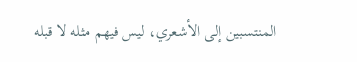المنتسبين إلى الأشعري، ليس فيهم مثله لا قبله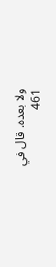ولا بعده. قال في
461